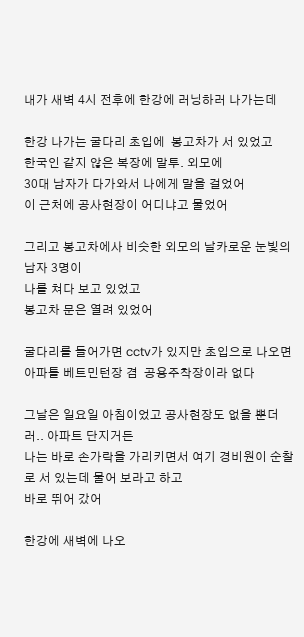내가 새벽 4시 전후에 한강에 러닝하러 나가는데

한강 나가는 굴다리 초입에  봉고차가 서 있었고
한국인 같지 않은 복장에 말투. 외모에
30대 남자가 다가와서 나에게 말을 걸었어
이 근처에 공사현장이 어디냐고 물었어

그리고 봉고차에사 비슷한 외모의 날카로운 눈빛의 남자 3명이
나를 쳐다 보고 있었고
봉고차 문은 열려 있었어

굴다리를 들어가면 cctv가 있지만 초입으로 나오면
아파틑 베트민턴장 겸  공용주착장이라 없다

그날은 일요일 아침이었고 공사현장도 없을 뿐더러.. 아파트 단지거든
나는 바로 손가락을 가리키면서 여기 경비원이 순찰로 서 있는데 물어 보라고 하고
바로 뛰어 갔어

한강에 새벽에 나오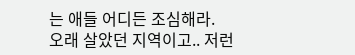는 애들 어디든 조심해라.
오래 살았던 지역이고.. 저런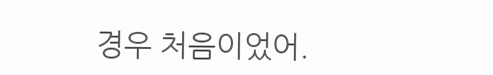경우 처음이었어.